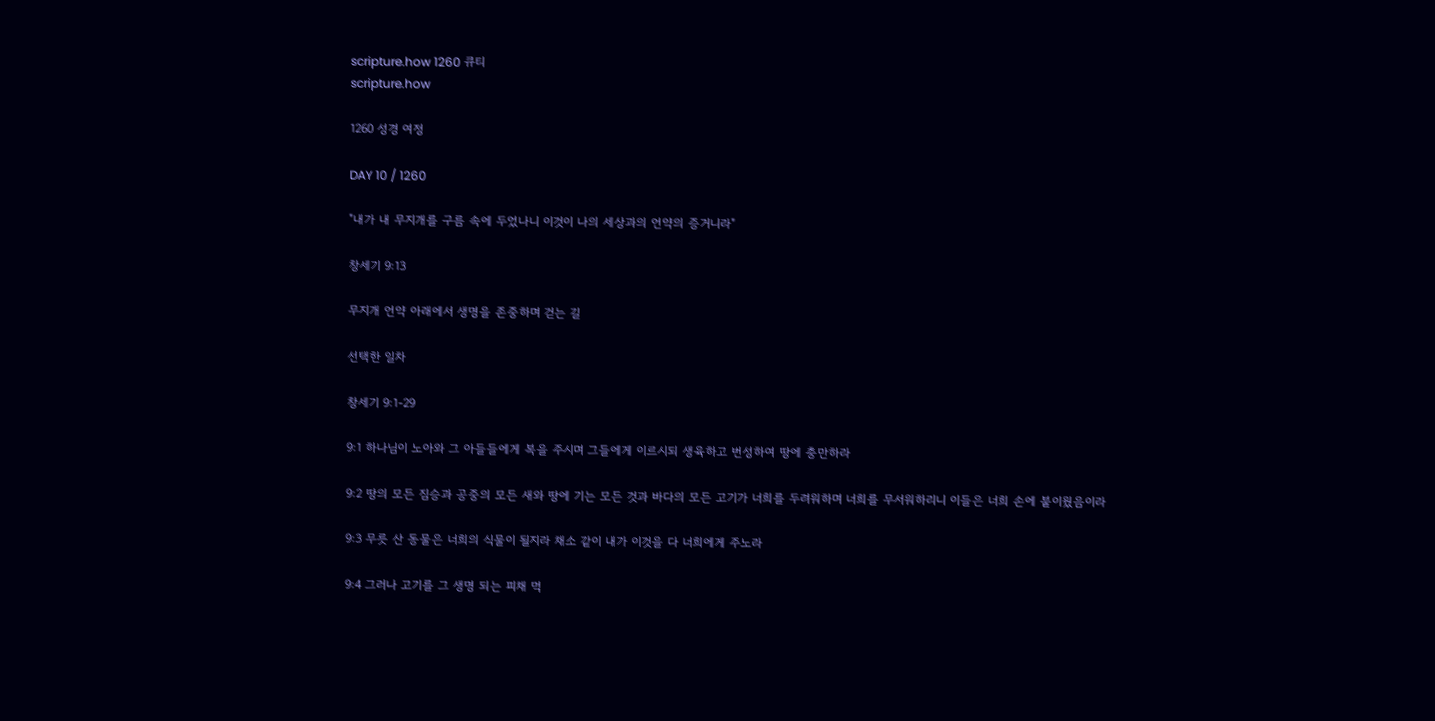scripture.how 1260 큐티
scripture.how

1260 성경 여정

DAY 10 / 1260

"내가 내 무지개를 구름 속에 두었나니 이것이 나의 세상과의 언약의 증거니라"

창세기 9:13

무지개 언약 아래에서 생명을 존중하며 걷는 길

선택한 일차

창세기 9:1-29

9:1 하나님이 노아와 그 아들들에게 복을 주시며 그들에게 이르시되 생육하고 번성하여 땅에 충만하라

9:2 땅의 모든 짐승과 공중의 모든 새와 땅에 기는 모든 것과 바다의 모든 고기가 너희를 두려워하며 너희를 무서워하리니 이들은 너희 손에 붙이웠음이라

9:3 무릇 산 동물은 너희의 식물이 될지라 채소 같이 내가 이것을 다 너희에게 주노라

9:4 그러나 고기를 그 생명 되는 피채 먹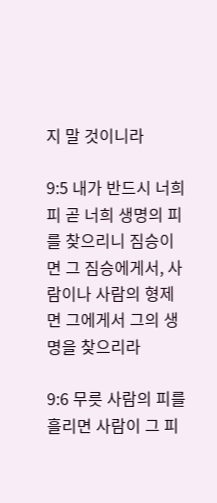지 말 것이니라

9:5 내가 반드시 너희 피 곧 너희 생명의 피를 찾으리니 짐승이면 그 짐승에게서, 사람이나 사람의 형제면 그에게서 그의 생명을 찾으리라

9:6 무릇 사람의 피를 흘리면 사람이 그 피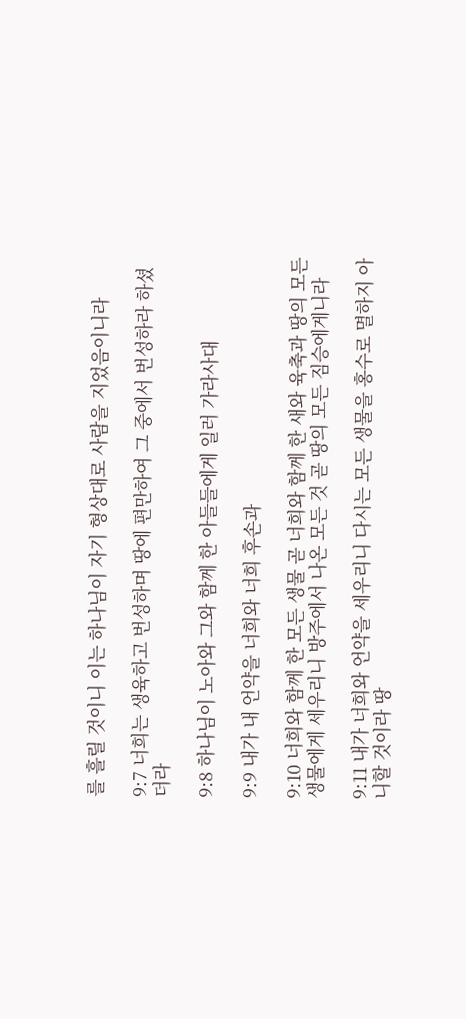를 흘릴 것이니 이는 하나님이 자기 형상대로 사람을 지었음이니라

9:7 너희는 생육하고 번성하며 땅에 편만하여 그 중에서 번성하라 하셨더라

9:8 하나님이 노아와 그와 함께 한 아들들에게 일러 가라사대

9:9 내가 내 언약을 너희와 너희 후손과

9:10 너희와 함께 한 모든 생물 곧 너희와 함께 한 새와 육축과 땅의 모든 생물에게 세우리니 방주에서 나온 모든 것 곧 땅의 모든 짐승에게니라

9:11 내가 너희와 언약을 세우리니 다시는 모든 생물을 홍수로 멸하지 아니할 것이라 땅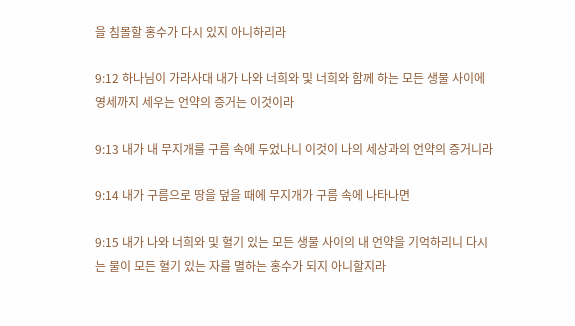을 침몰할 홍수가 다시 있지 아니하리라

9:12 하나님이 가라사대 내가 나와 너희와 및 너희와 함께 하는 모든 생물 사이에 영세까지 세우는 언약의 증거는 이것이라

9:13 내가 내 무지개를 구름 속에 두었나니 이것이 나의 세상과의 언약의 증거니라

9:14 내가 구름으로 땅을 덮을 때에 무지개가 구름 속에 나타나면

9:15 내가 나와 너희와 및 혈기 있는 모든 생물 사이의 내 언약을 기억하리니 다시는 물이 모든 혈기 있는 자를 멸하는 홍수가 되지 아니할지라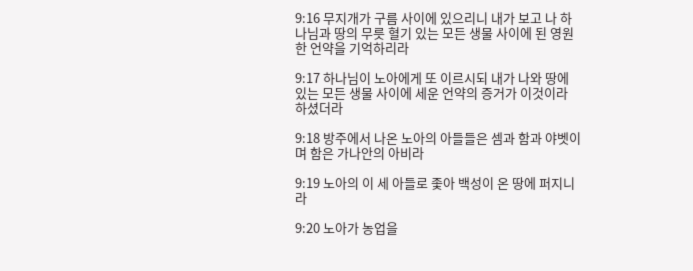9:16 무지개가 구름 사이에 있으리니 내가 보고 나 하나님과 땅의 무릇 혈기 있는 모든 생물 사이에 된 영원한 언약을 기억하리라

9:17 하나님이 노아에게 또 이르시되 내가 나와 땅에 있는 모든 생물 사이에 세운 언약의 증거가 이것이라 하셨더라

9:18 방주에서 나온 노아의 아들들은 셈과 함과 야벳이며 함은 가나안의 아비라

9:19 노아의 이 세 아들로 좇아 백성이 온 땅에 퍼지니라

9:20 노아가 농업을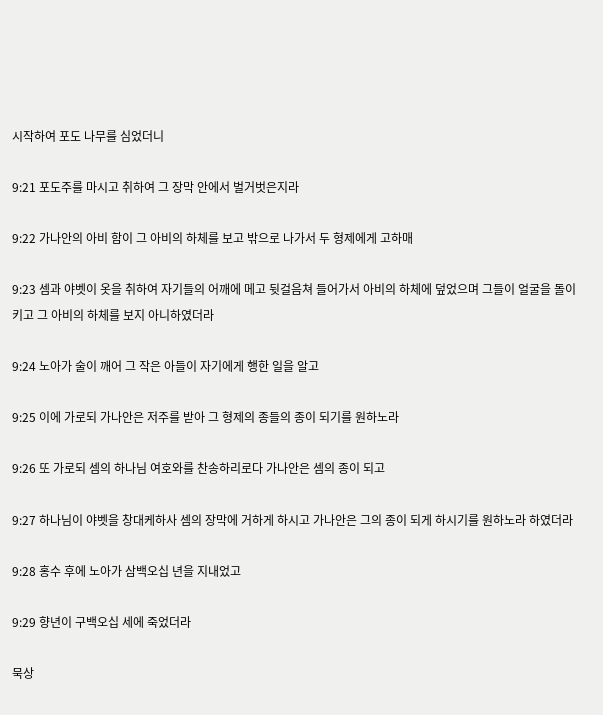시작하여 포도 나무를 심었더니

9:21 포도주를 마시고 취하여 그 장막 안에서 벌거벗은지라

9:22 가나안의 아비 함이 그 아비의 하체를 보고 밖으로 나가서 두 형제에게 고하매

9:23 셈과 야벳이 옷을 취하여 자기들의 어깨에 메고 뒷걸음쳐 들어가서 아비의 하체에 덮었으며 그들이 얼굴을 돌이키고 그 아비의 하체를 보지 아니하였더라

9:24 노아가 술이 깨어 그 작은 아들이 자기에게 행한 일을 알고

9:25 이에 가로되 가나안은 저주를 받아 그 형제의 종들의 종이 되기를 원하노라

9:26 또 가로되 셈의 하나님 여호와를 찬송하리로다 가나안은 셈의 종이 되고

9:27 하나님이 야벳을 창대케하사 셈의 장막에 거하게 하시고 가나안은 그의 종이 되게 하시기를 원하노라 하였더라

9:28 홍수 후에 노아가 삼백오십 년을 지내었고

9:29 향년이 구백오십 세에 죽었더라

묵상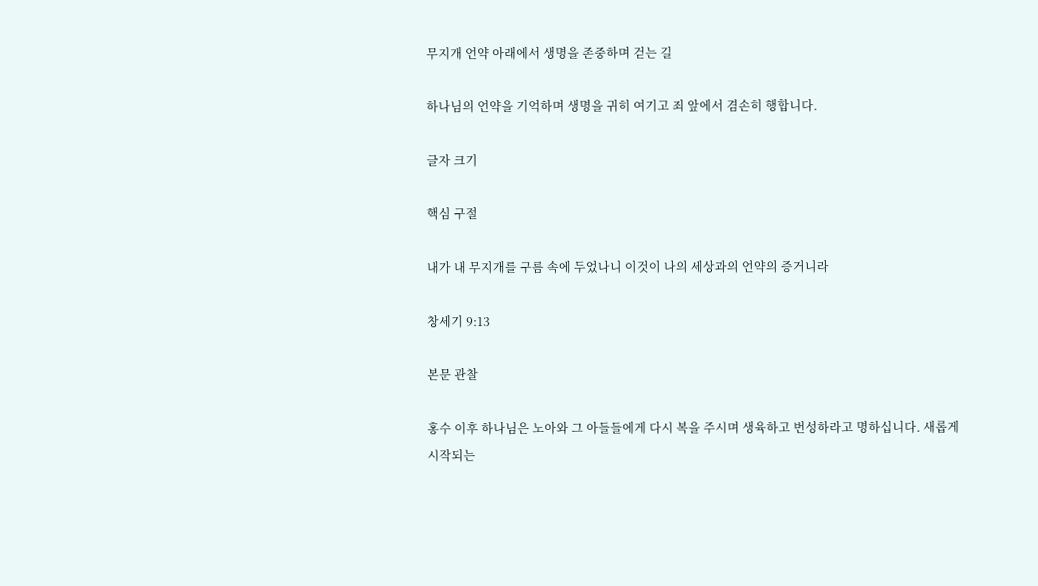무지개 언약 아래에서 생명을 존중하며 걷는 길

하나님의 언약을 기억하며 생명을 귀히 여기고 죄 앞에서 겸손히 행합니다.

글자 크기

핵심 구절

내가 내 무지개를 구름 속에 두었나니 이것이 나의 세상과의 언약의 증거니라

창세기 9:13

본문 관찰

홍수 이후 하나님은 노아와 그 아들들에게 다시 복을 주시며 생육하고 번성하라고 명하십니다. 새롭게 시작되는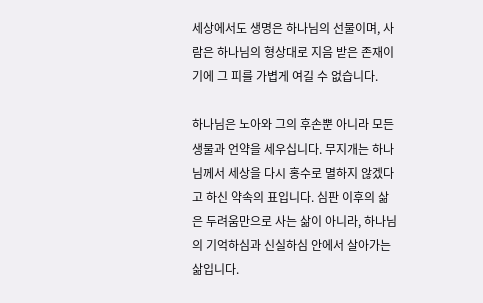세상에서도 생명은 하나님의 선물이며, 사람은 하나님의 형상대로 지음 받은 존재이기에 그 피를 가볍게 여길 수 없습니다.

하나님은 노아와 그의 후손뿐 아니라 모든 생물과 언약을 세우십니다. 무지개는 하나님께서 세상을 다시 홍수로 멸하지 않겠다고 하신 약속의 표입니다. 심판 이후의 삶은 두려움만으로 사는 삶이 아니라, 하나님의 기억하심과 신실하심 안에서 살아가는 삶입니다.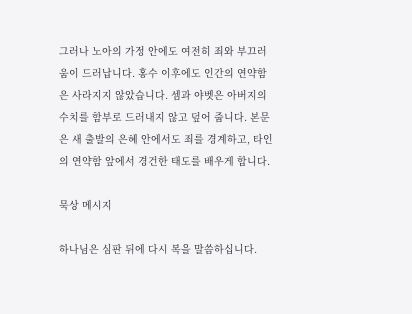그러나 노아의 가정 안에도 여전히 죄와 부끄러움이 드러납니다. 홍수 이후에도 인간의 연약함은 사라지지 않았습니다. 셈과 야벳은 아버지의 수치를 함부로 드러내지 않고 덮어 줍니다. 본문은 새 출발의 은혜 안에서도 죄를 경계하고, 타인의 연약함 앞에서 경건한 태도를 배우게 합니다.

묵상 메시지

하나님은 심판 뒤에 다시 복을 말씀하십니다.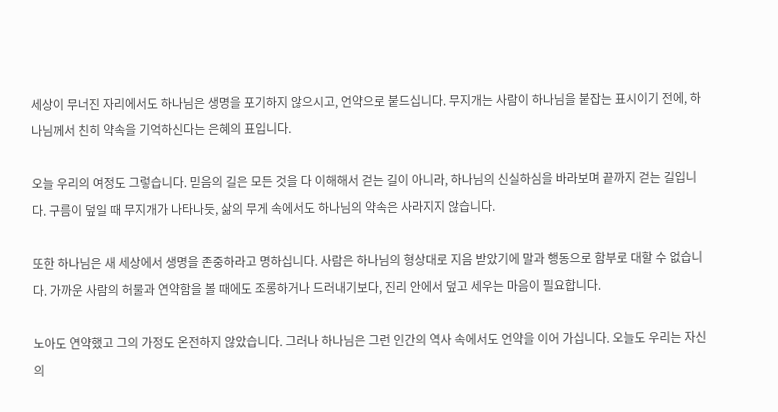세상이 무너진 자리에서도 하나님은 생명을 포기하지 않으시고, 언약으로 붙드십니다. 무지개는 사람이 하나님을 붙잡는 표시이기 전에, 하나님께서 친히 약속을 기억하신다는 은혜의 표입니다.

오늘 우리의 여정도 그렇습니다. 믿음의 길은 모든 것을 다 이해해서 걷는 길이 아니라, 하나님의 신실하심을 바라보며 끝까지 걷는 길입니다. 구름이 덮일 때 무지개가 나타나듯, 삶의 무게 속에서도 하나님의 약속은 사라지지 않습니다.

또한 하나님은 새 세상에서 생명을 존중하라고 명하십니다. 사람은 하나님의 형상대로 지음 받았기에 말과 행동으로 함부로 대할 수 없습니다. 가까운 사람의 허물과 연약함을 볼 때에도 조롱하거나 드러내기보다, 진리 안에서 덮고 세우는 마음이 필요합니다.

노아도 연약했고 그의 가정도 온전하지 않았습니다. 그러나 하나님은 그런 인간의 역사 속에서도 언약을 이어 가십니다. 오늘도 우리는 자신의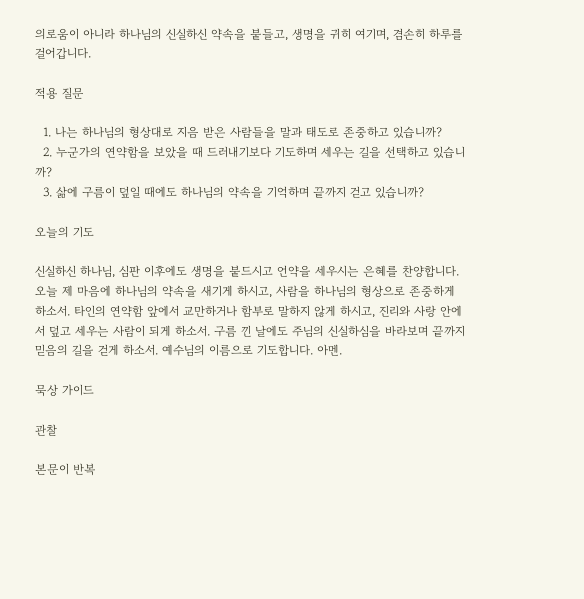의로움이 아니라 하나님의 신실하신 약속을 붙들고, 생명을 귀히 여기며, 겸손히 하루를 걸어갑니다.

적용 질문

  1. 나는 하나님의 형상대로 지음 받은 사람들을 말과 태도로 존중하고 있습니까?
  2. 누군가의 연약함을 보았을 때 드러내기보다 기도하며 세우는 길을 선택하고 있습니까?
  3. 삶에 구름이 덮일 때에도 하나님의 약속을 기억하며 끝까지 걷고 있습니까?

오늘의 기도

신실하신 하나님, 심판 이후에도 생명을 붙드시고 언약을 세우시는 은혜를 찬양합니다. 오늘 제 마음에 하나님의 약속을 새기게 하시고, 사람을 하나님의 형상으로 존중하게 하소서. 타인의 연약함 앞에서 교만하거나 함부로 말하지 않게 하시고, 진리와 사랑 안에서 덮고 세우는 사람이 되게 하소서. 구름 낀 날에도 주님의 신실하심을 바라보며 끝까지 믿음의 길을 걷게 하소서. 예수님의 이름으로 기도합니다. 아멘.

묵상 가이드

관찰

본문이 반복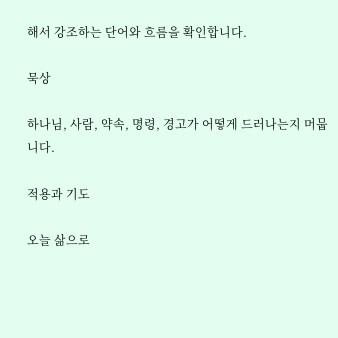해서 강조하는 단어와 흐름을 확인합니다.

묵상

하나님, 사람, 약속, 명령, 경고가 어떻게 드러나는지 머뭅니다.

적용과 기도

오늘 삶으로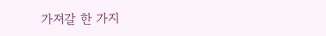가져갈 한 가지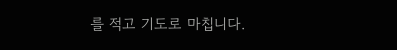를 적고 기도로 마칩니다.